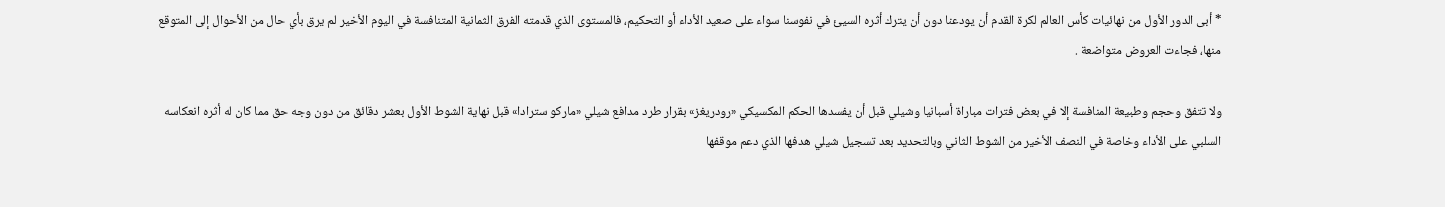* أبى الدور الأول من نهائيات كأس العالم لكرة القدم أن يودعنا دون أن يترك أثره السيئ في نفوسنا سواء على صعيد الأداء أو التحكيم، فالمستوى الذي قدمته الفرق الثمانية المتنافسة في اليوم الأخير لم يرق بأي حال من الأحوال إلى المتوقع منها، فجاءت العروض متواضعة .

ولا تتفق وحجم وطبيعة المنافسة إلا في بعض فترات مباراة أسبانيا وشيلي قبل أن يفسدها الحكم المكسيكي «رودريغز» بقرار طرد مدافع شيلي «ماركو سترادا» قبل نهاية الشوط الأول بعشر دقائق من دون وجه حق مما كان له أثره انعكاسه السلبي على الأداء وخاصة في النصف الأخير من الشوط الثاني وبالتحديد بعد تسجيل شيلي هدفها الذي دعم موقفها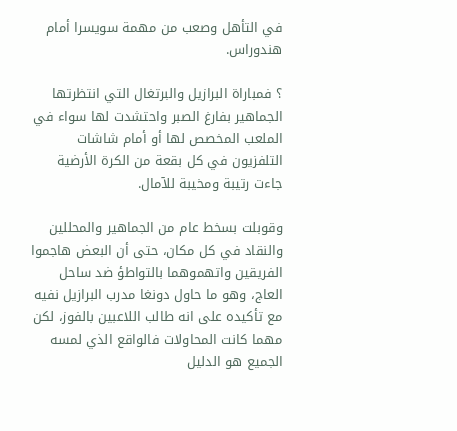في التأهل وصعب من مهمة سويسرا أمام هندوراس.

؟ فمباراة البرازيل والبرتغال التي انتظرتها الجماهير بفارغ الصبر واحتشدت لها سواء في الملعب المخصص لها أو أمام شاشات التلفزيون في كل بقعة من الكرة الأرضية جاءت رتيبة ومخيبة للآمال.

وقوبلت بسخط عام من الجماهير والمحللين والنقاد في كل مكان، حتى أن البعض هاجموا الفريقين واتهموهما بالتواطؤ ضد ساحل العاج، وهو ما حاول دونغا مدرب البرازيل نفيه مع تأكيده على انه طالب اللاعبين بالفوز، لكن مهما كانت المحاولات فالواقع الذي لمسه الجميع هو الدليل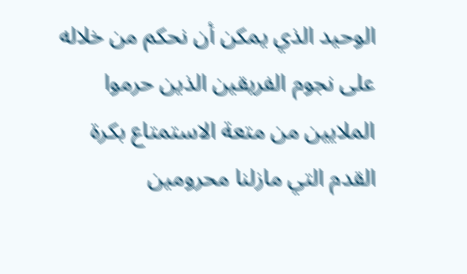الوحيد الذي يمكن أن نحكم من خلاله على نجوم الفريقين الذين حرموا الملايين من متعة الاستمتاع بكرة القدم التي مازلنا محرومين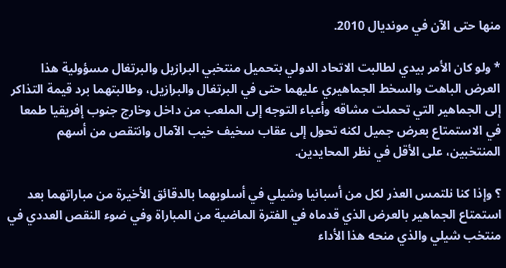منها حتى الآن في مونديال 2010.

* ولو كان الأمر بيدي لطالبت الاتحاد الدولي بتحميل منتخبي البرازيل والبرتغال مسؤولية هذا العرض الباهت والسخط الجماهيري عليهما حتى في البرتغال والبرازيل، وطالبتهما برد قيمة التذاكر إلى الجماهير التي تحملت مشاقه وأعباء التوجه إلى الملعب من داخل وخارج جنوب إفريقيا طمعا في الاستمتاع بعرض جميل لكنه تحول إلى عقاب سخيف خيب الآمال وانتقص من أسهم المنتخبين، على الأقل في نظر المحايدين.

؟ وإذا كنا نلتمس العذر لكل من أسبانيا وشيلي في أسلوبهما بالدقائق الأخيرة من مباراتهما بعد استمتاع الجماهير بالعرض الذي قدماه في الفترة الماضية من المباراة وفي ضوء النقص العددي في منتخب شيلي والذي منحه هذا الأداء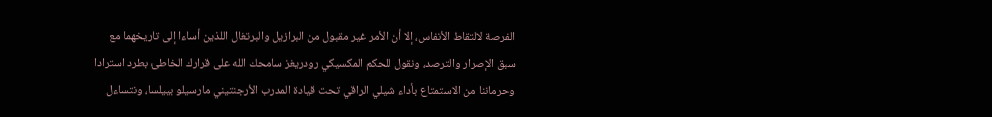الفرصة لالتقاط الأنفاس، إلا أن الأمر غير مقبول من البرازيل والبرتغال اللذين أساءا إلى تاريخهما مع سبق الإصرار والترصد، ونقول للحكم المكسيكي رودريغز سامحك الله على قرارك الخاطئ بطرد استرادا وحرماننا من الاستمتاع بأداء شيلي الراقي تحت قيادة المدرب الأرجنتيني مارسيلو بييلسا، ونتساءل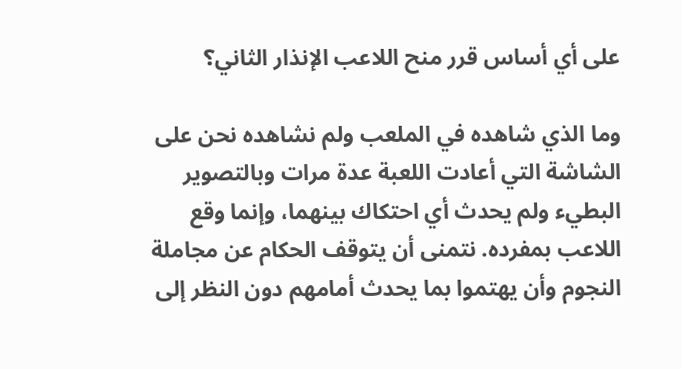على أي أساس قرر منح اللاعب الإنذار الثاني؟

وما الذي شاهده في الملعب ولم نشاهده نحن على الشاشة التي أعادت اللعبة عدة مرات وبالتصوير البطيء ولم يحدث أي احتكاك بينهما، وإنما وقع اللاعب بمفرده. نتمنى أن يتوقف الحكام عن مجاملة النجوم وأن يهتموا بما يحدث أمامهم دون النظر إلى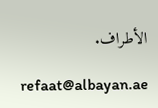الأطراف.

refaat@albayan.ae